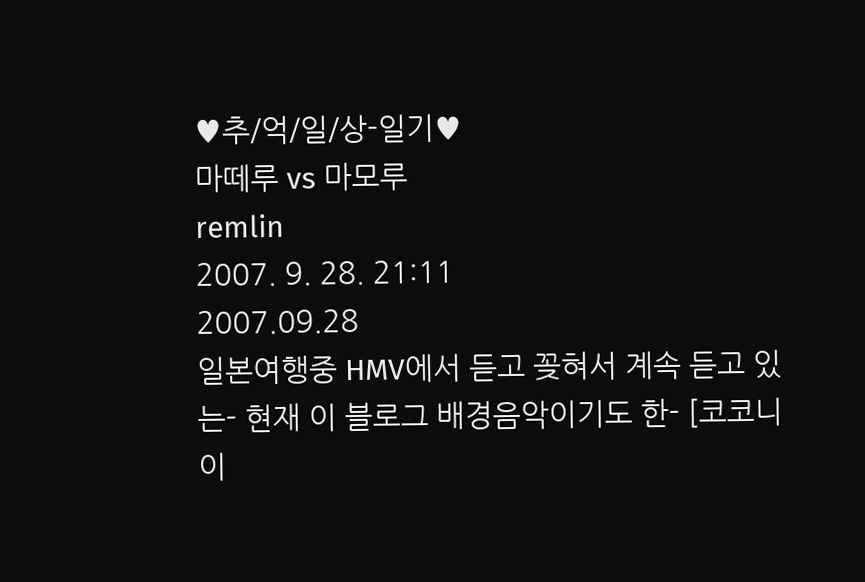♥추/억/일/상-일기♥
마떼루 vs 마모루
remlin
2007. 9. 28. 21:11
2007.09.28
일본여행중 HMV에서 듣고 꽂혀서 계속 듣고 있는- 현재 이 블로그 배경음악이기도 한- [코코니이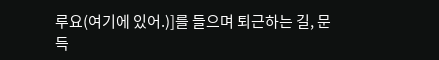루요(여기에 있어.)]를 들으며 퇴근하는 길, 문득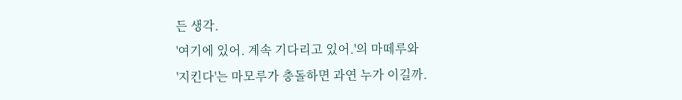든 생각.
'여기에 있어. 계속 기다리고 있어.'의 마떼루와
'지킨다'는 마모루가 충돌하면 과연 누가 이길까.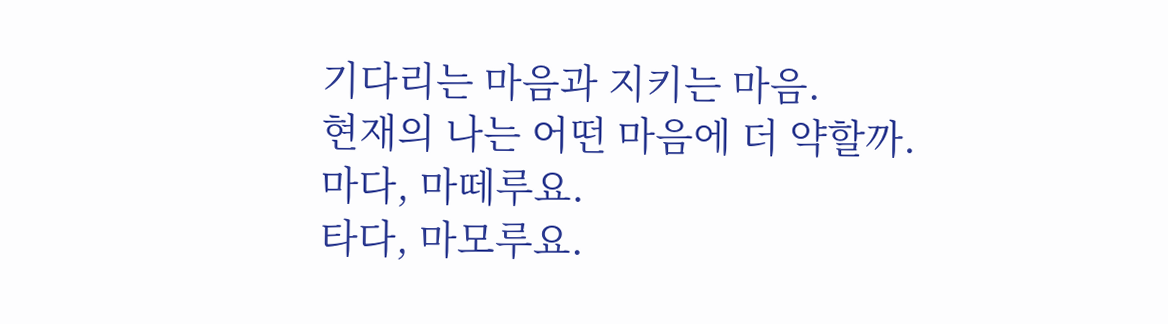기다리는 마음과 지키는 마음.
현재의 나는 어떤 마음에 더 약할까.
마다, 마떼루요.
타다, 마모루요.